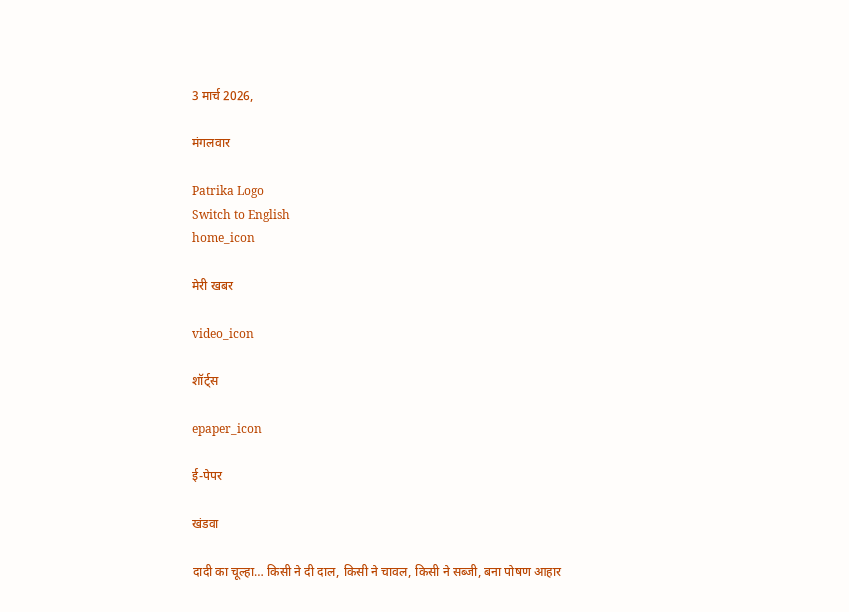3 मार्च 2026,

मंगलवार

Patrika Logo
Switch to English
home_icon

मेरी खबर

video_icon

शॉर्ट्स

epaper_icon

ई-पेपर

खंडवा

दादी का चूल्हा… किसी ने दी दाल, किसी ने चावल, किसी ने सब्जी, बना पोषण आहार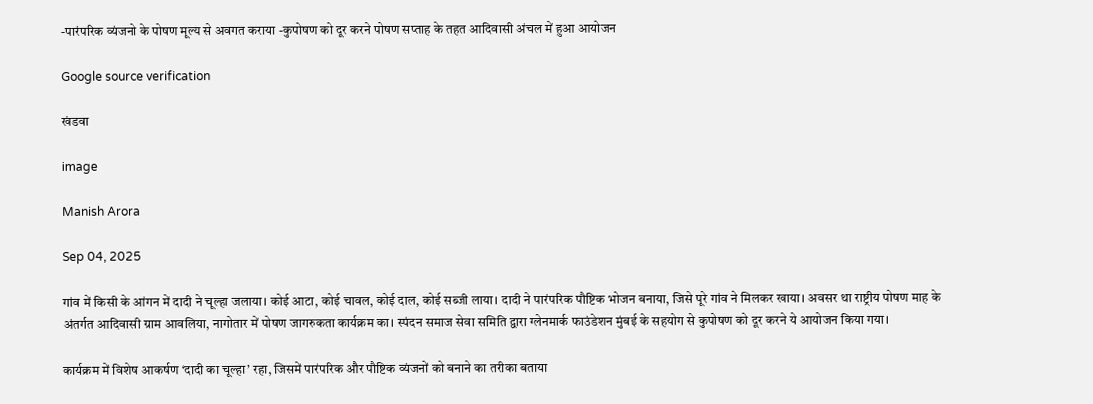-पारंपरिक व्यंजनो के पोषण मूल्य से अवगत कराया -कुपोषण को दूर करने पोषण सप्ताह के तहत आदिवासी अंचल में हुआ आयोजन

Google source verification

खंडवा

image

Manish Arora

Sep 04, 2025

गांव में किसी के आंगन में दादी ने चूल्हा जलाया। कोई आटा, कोई चावल, कोई दाल, कोई सब्जी लाया। दादी ने पारंपरिक पौष्टिक भोजन बनाया, जिसे पूरे गांव ने मिलकर खाया। अवसर था राष्ट्रीय पोषण माह के अंतर्गत आदिवासी ग्राम आवलिया, नागोतार में पोषण जागरुकता कार्यक्रम का। स्पंदन समाज सेवा समिति द्वारा ग्लेनमार्क फाउंडेशन मुंबई के सहयोग से कुपोषण को दूर करने ये आयोजन किया गया।

कार्यक्रम में विशेष आकर्षण ‘दादी का चूल्हा’ रहा, जिसमें पारंपरिक और पौष्टिक व्यंजनों को बनाने का तरीका बताया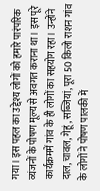गया। इस पहल का उद्देश्य लोगों को हमारे पारंपरिक व्यंजनों के पोषण मूल्य से अवगत कराना था। इस पूरे कार्यक्रममें गांव के ही लोगों का सहयोग रहा। उन्होंने दाल, चावल, गेहूं, सब्जियां, पूरा 50 किलो राशन गांव के लोगों ने पोषण पालकी में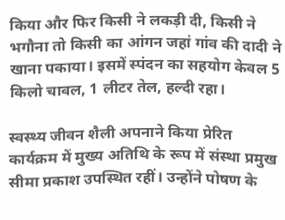किया और फिर किसी ने लकड़ी दी, किसी ने भगौना तो किसी का आंगन जहां गांव की दादी ने खाना पकाया। इसमें स्पंदन का सहयोग केवल 5 किलो चावल, 1 लीटर तेल, हल्दी रहा।

स्वस्थ्य जीवन शैली अपनाने किया प्रेरित
कार्यक्रम में मुख्य अतिथि के रूप में संस्था प्रमुख सीमा प्रकाश उपस्थित रहीं। उन्होंने पोषण के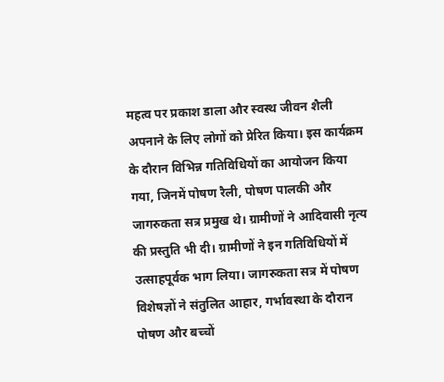महत्व पर प्रकाश डाला और स्वस्थ जीवन शैली अपनाने के लिए लोगों को प्रेरित किया। इस कार्यक्रम के दौरान विभिन्न गतिविधियों का आयोजन किया गया, जिनमें पोषण रैली, पोषण पालकी और जागरुकता सत्र प्रमुख थे। ग्रामीणों ने आदिवासी नृत्य की प्रस्तुति भी दी। ग्रामीणों ने इन गतिविधियों में उत्साहपूर्वक भाग लिया। जागरुकता सत्र में पोषण विशेषज्ञों ने संतुलित आहार, गर्भावस्था के दौरान पोषण और बच्चों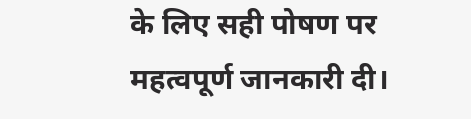के लिए सही पोषण पर महत्वपूर्ण जानकारी दी।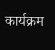कार्यक्रम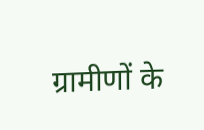ग्रामीणों के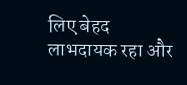लिए बेहद लाभदायक रहा और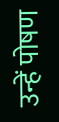उन्हें पोषण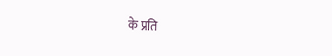के प्रति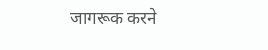जागरूक करने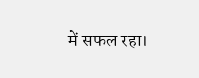में सफल रहा।